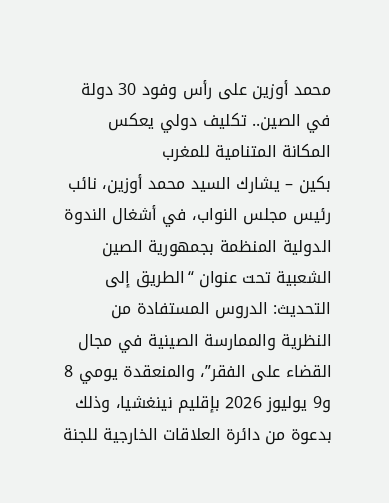محمد أوزين على رأس وفود 30 دولة في الصين.. تكليف دولي يعكس المكانة المتنامية للمغرب
بكين – يشارك السيد محمد أوزين، نائب رئيس مجلس النواب، في أشغال الندوة الدولية المنظمة بجمهورية الصين الشعبية تحت عنوان “الطريق إلى التحديث: الدروس المستفادة من النظرية والممارسة الصينية في مجال القضاء على الفقر”، والمنعقدة يومي 8 و9 يوليوز 2026 بإقليم نينغشيا، وذلك بدعوة من دائرة العلاقات الخارجية للجنة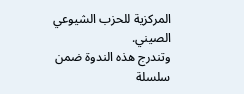المركزية للحزب الشيوعي الصيني.
وتندرج هذه الندوة ضمن سلسلة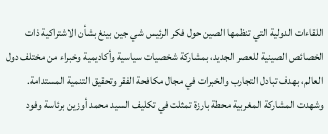اللقاءات الدولية التي تنظمها الصين حول فكر الرئيس شي جين بينغ بشأن الاشتراكية ذات الخصائص الصينية للعصر الجديد، بمشاركة شخصيات سياسية وأكاديمية وخبراء من مختلف دول العالم، بهدف تبادل التجارب والخبرات في مجال مكافحة الفقر وتحقيق التنمية المستدامة.
وشهدت المشاركة المغربية محطة بارزة تمثلت في تكليف السيد محمد أوزين برئاسة وفود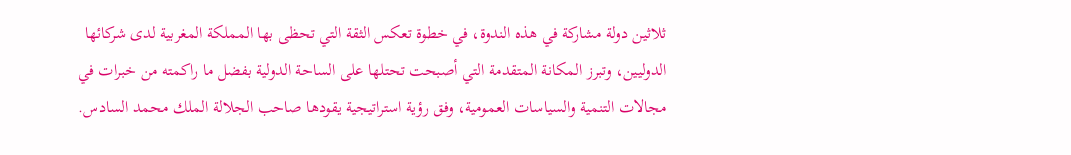ثلاثين دولة مشاركة في هذه الندوة، في خطوة تعكس الثقة التي تحظى بها المملكة المغربية لدى شركائها الدوليين، وتبرز المكانة المتقدمة التي أصبحت تحتلها على الساحة الدولية بفضل ما راكمته من خبرات في مجالات التنمية والسياسات العمومية، وفق رؤية استراتيجية يقودها صاحب الجلالة الملك محمد السادس.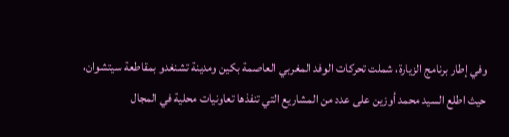وفي إطار برنامج الزيارة، شملت تحركات الوفد المغربي العاصمة بكين ومدينة تشنغدو بمقاطعة سيتشوان، حيث اطلع السيد محمد أوزين على عدد من المشاريع التي تنفذها تعاونيات محلية في المجال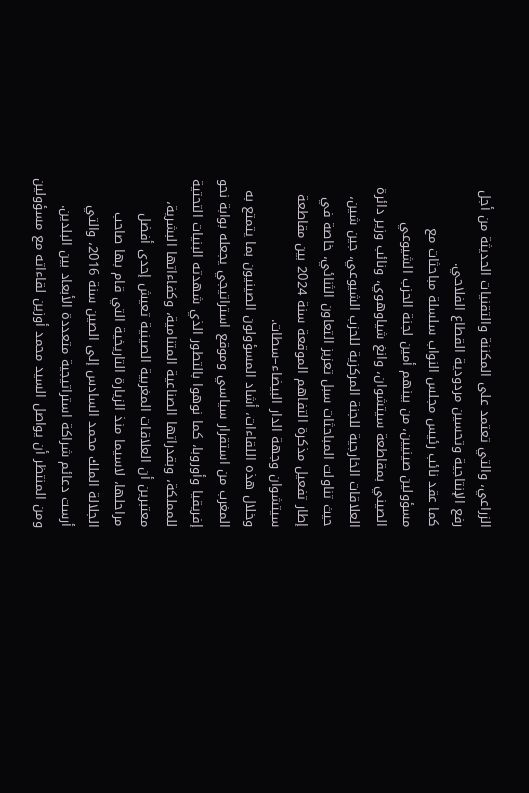الزراعي، والتي تعتمد على المكننة والتقنيات الحديثة من أجل رفع الإنتاجية وتحسين مردودية القطاع الفلاحي.
كما عقد نائب رئيس مجلس النواب سلسلة مباحثات مع مسؤولين صينيين، من بينهم أمين لجنة الحزب الشيوعي الصيني بمقاطعة سيتشوان، وانغ شياوهوي، ونائب وزير دائرة العلاقات الخارجية للجنة المركزية للحزب الشيوعي، جين شين، حيث تناولت المباحثات سبل تعزيز التعاون الثنائي، خاصة في إطار تفعيل مذكرة التفاهم الموقعة سنة 2024 بين مقاطعة سيتشوان وجهة الدار البيضاء–سطات.
وخلال هذه اللقاءات، أشاد المسؤولون الصينيون بما يتمتع به المغرب من استقرار سياسي وموقع استراتيجي يجعله بوابة نحو إفريقيا وأوروبا، كما نوهوا بالتطور الذي شهدته البنيات التحتية للمملكة، وبقدراتها الصناعية المتنامية، وكفاءاتها البشرية، معتبرين أن العلاقات المغربية الصينية تعيش إحدى أفضل مراحلها، لاسيما منذ الزيارة التاريخية التي قام بها صاحب الجلالة الملك محمد السادس إلى الصين سنة 2016، والتي أرست دعائم شراكة استراتيجية متعددة الأبعاد بين البلدين.
ومن المنتظر أن يواصل السيد محمد أوزين لقاءاته مع مسؤولين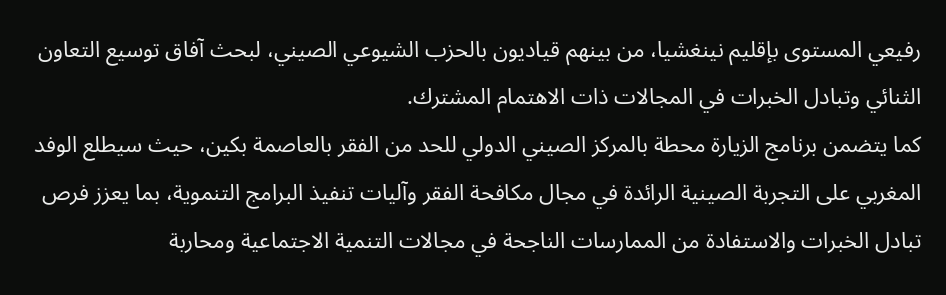رفيعي المستوى بإقليم نينغشيا، من بينهم قياديون بالحزب الشيوعي الصيني، لبحث آفاق توسيع التعاون الثنائي وتبادل الخبرات في المجالات ذات الاهتمام المشترك.
كما يتضمن برنامج الزيارة محطة بالمركز الصيني الدولي للحد من الفقر بالعاصمة بكين، حيث سيطلع الوفد المغربي على التجربة الصينية الرائدة في مجال مكافحة الفقر وآليات تنفيذ البرامج التنموية، بما يعزز فرص تبادل الخبرات والاستفادة من الممارسات الناجحة في مجالات التنمية الاجتماعية ومحاربة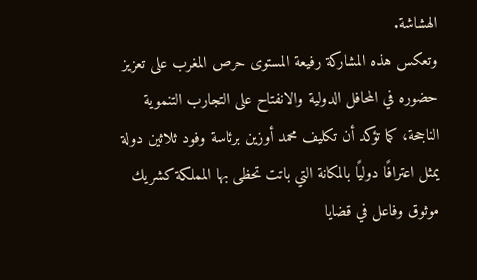الهشاشة.
وتعكس هذه المشاركة رفيعة المستوى حرص المغرب على تعزيز حضوره في المحافل الدولية والانفتاح على التجارب التنموية الناجحة، كما تؤكد أن تكليف محمد أوزين برئاسة وفود ثلاثين دولة يمثل اعترافًا دوليًا بالمكانة التي باتت تحظى بها المملكة كشريك موثوق وفاعل في قضايا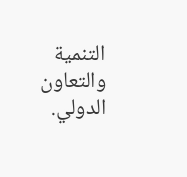التنمية والتعاون الدولي.